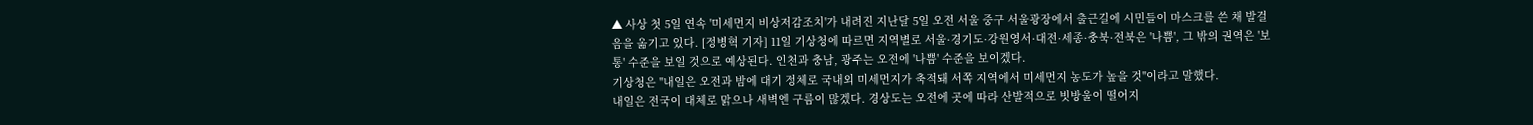▲ 사상 첫 5일 연속 '미세먼지 비상저감조치'가 내려진 지난달 5일 오전 서울 중구 서울광장에서 출근길에 시민들이 마스크를 쓴 채 발걸음을 옮기고 있다. [정병혁 기자] 11일 기상청에 따르면 지역별로 서울·경기도·강원영서·대전·세종·충북·전북은 '나쁨', 그 밖의 권역은 '보통' 수준을 보일 것으로 예상된다. 인천과 충남, 광주는 오전에 '나쁨' 수준을 보이겠다.
기상청은 "내일은 오전과 밤에 대기 정체로 국내외 미세먼지가 축적돼 서쪽 지역에서 미세먼지 농도가 높을 것"이라고 말했다.
내일은 전국이 대체로 맑으나 새벽엔 구름이 많겠다. 경상도는 오전에 곳에 따라 산발적으로 빗방울이 떨어지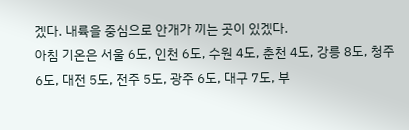겠다. 내륙을 중심으로 안개가 끼는 곳이 있겠다.
아침 기온은 서울 6도, 인천 6도, 수원 4도, 춘천 4도, 강릉 8도, 청주 6도, 대전 5도, 전주 5도, 광주 6도, 대구 7도, 부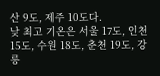산 9도, 제주 10도다.
낮 최고 기온은 서울 17도, 인천 15도, 수원 18도, 춘천 19도, 강릉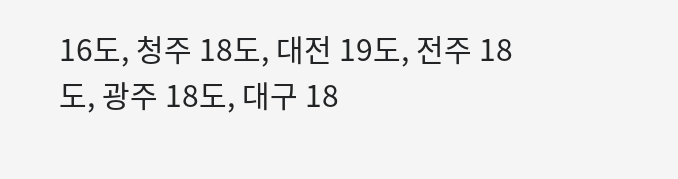16도, 청주 18도, 대전 19도, 전주 18도, 광주 18도, 대구 18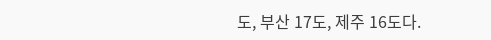도, 부산 17도, 제주 16도다.